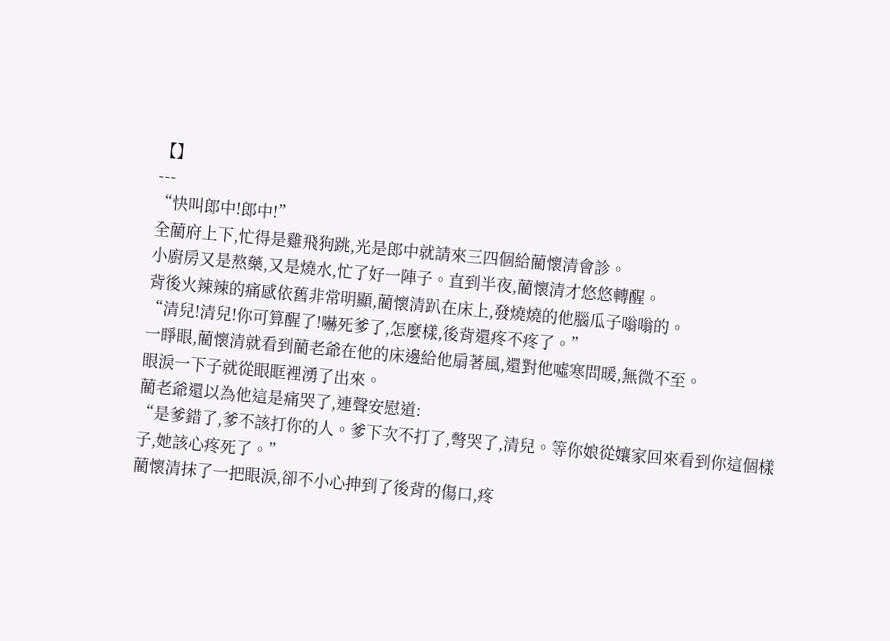【】
---
“快叫郎中!郎中!”
全藺府上下,忙得是雞飛狗跳,光是郎中就請來三四個給藺懷清會診。
小廚房又是熬藥,又是燒水,忙了好一陣子。直到半夜,藺懷清才悠悠轉醒。
背後火辣辣的痛感依舊非常明顯,藺懷清趴在床上,發燒燒的他腦瓜子嗡嗡的。
“清兒!清兒!你可算醒了!嚇死爹了,怎麼樣,後背還疼不疼了。”
一睜眼,藺懷清就看到藺老爺在他的床邊給他扇著風,還對他噓寒問暖,無微不至。
眼淚一下子就從眼眶裡湧了出來。
藺老爺還以為他這是痛哭了,連聲安慰道:
“是爹錯了,爹不該打你的人。爹下次不打了,彆哭了,清兒。等你娘從孃家回來看到你這個樣子,她該心疼死了。”
藺懷清抹了一把眼淚,卻不小心抻到了後背的傷口,疼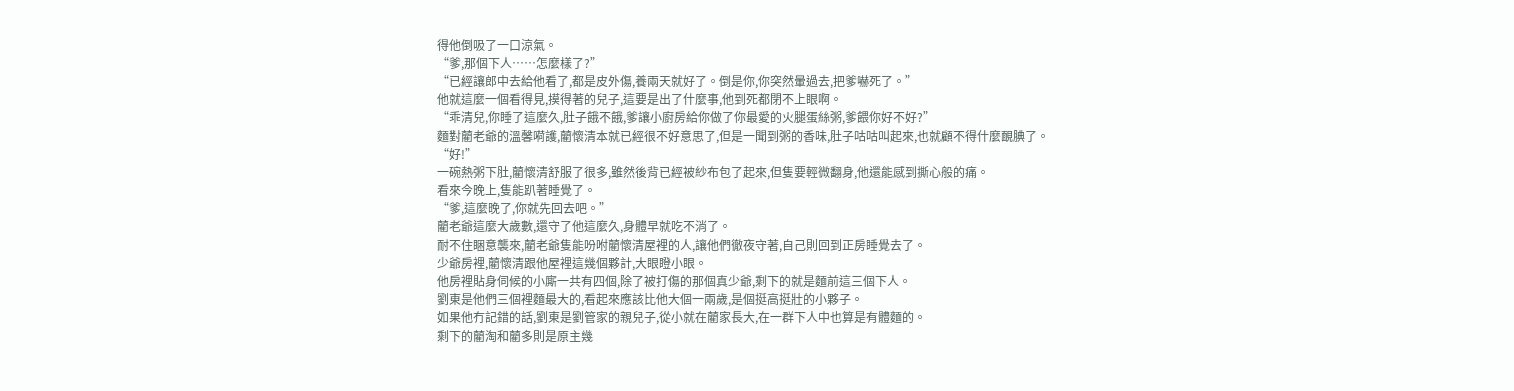得他倒吸了一口涼氣。
“爹,那個下人……怎麼樣了?”
“已經讓郎中去給他看了,都是皮外傷,養兩天就好了。倒是你,你突然暈過去,把爹嚇死了。”
他就這麼一個看得見,摸得著的兒子,這要是出了什麼事,他到死都閉不上眼啊。
“乖清兒,你睡了這麼久,肚子餓不餓,爹讓小廚房給你做了你最愛的火腿蛋絲粥,爹餵你好不好?”
麵對藺老爺的溫馨嗬護,藺懷清本就已經很不好意思了,但是一聞到粥的香味,肚子咕咕叫起來,也就顧不得什麼靦腆了。
“好!”
一碗熱粥下肚,藺懷清舒服了很多,雖然後背已經被紗布包了起來,但隻要輕微翻身,他還能感到撕心般的痛。
看來今晚上,隻能趴著睡覺了。
“爹,這麼晚了,你就先回去吧。”
藺老爺這麼大歲數,還守了他這麼久,身體早就吃不消了。
耐不住睏意襲來,藺老爺隻能吩咐藺懷清屋裡的人,讓他們徹夜守著,自己則回到正房睡覺去了。
少爺房裡,藺懷清跟他屋裡這幾個夥計,大眼瞪小眼。
他房裡貼身伺候的小廝一共有四個,除了被打傷的那個真少爺,剩下的就是麵前這三個下人。
劉東是他們三個裡麵最大的,看起來應該比他大個一兩歲,是個挺高挺壯的小夥子。
如果他冇記錯的話,劉東是劉管家的親兒子,從小就在藺家長大,在一群下人中也算是有體麵的。
剩下的藺淘和藺多則是原主幾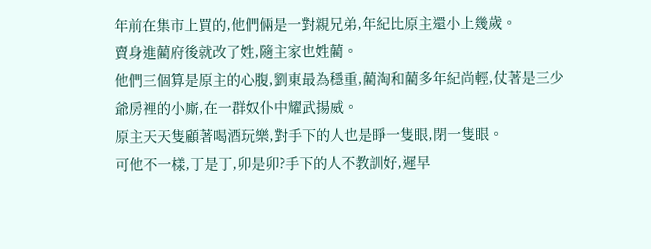年前在集市上買的,他們倆是一對親兄弟,年紀比原主還小上幾歲。
賣身進藺府後就改了姓,隨主家也姓藺。
他們三個算是原主的心腹,劉東最為穩重,藺淘和藺多年紀尚輕,仗著是三少爺房裡的小廝,在一群奴仆中耀武揚威。
原主天天隻顧著喝酒玩樂,對手下的人也是睜一隻眼,閉一隻眼。
可他不一樣,丁是丁,卯是卯?手下的人不教訓好,遲早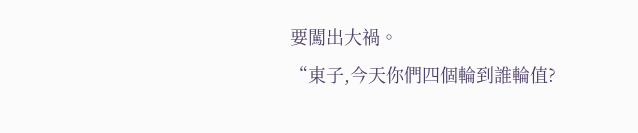要闖出大禍。
“東子,今天你們四個輪到誰輪值?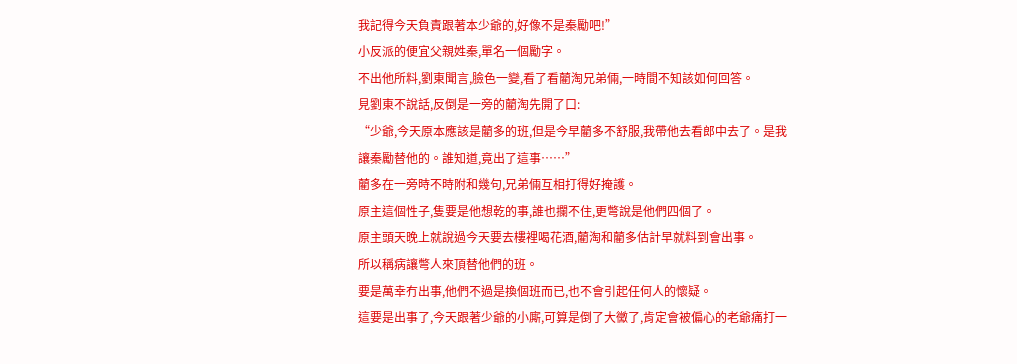我記得今天負責跟著本少爺的,好像不是秦勵吧!”
小反派的便宜父親姓秦,單名一個勵字。
不出他所料,劉東聞言,臉色一變,看了看藺淘兄弟倆,一時間不知該如何回答。
見劉東不說話,反倒是一旁的藺淘先開了口:
“少爺,今天原本應該是藺多的班,但是今早藺多不舒服,我帶他去看郎中去了。是我讓秦勵替他的。誰知道,竟出了這事……”
藺多在一旁時不時附和幾句,兄弟倆互相打得好掩護。
原主這個性子,隻要是他想乾的事,誰也攔不住,更彆說是他們四個了。
原主頭天晚上就說過今天要去樓裡喝花酒,藺淘和藺多估計早就料到會出事。
所以稱病讓彆人來頂替他們的班。
要是萬幸冇出事,他們不過是換個班而已,也不會引起任何人的懷疑。
這要是出事了,今天跟著少爺的小廝,可算是倒了大黴了,肯定會被偏心的老爺痛打一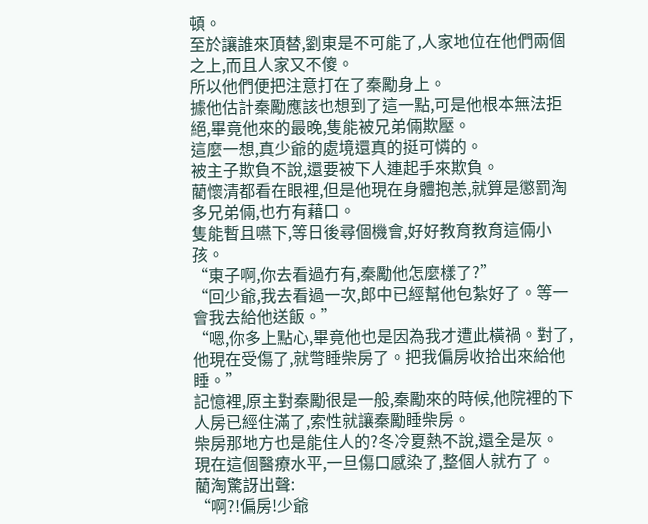頓。
至於讓誰來頂替,劉東是不可能了,人家地位在他們兩個之上,而且人家又不傻。
所以他們便把注意打在了秦勵身上。
據他估計秦勵應該也想到了這一點,可是他根本無法拒絕,畢竟他來的最晚,隻能被兄弟倆欺壓。
這麼一想,真少爺的處境還真的挺可憐的。
被主子欺負不說,還要被下人連起手來欺負。
藺懷清都看在眼裡,但是他現在身體抱恙,就算是懲罰淘多兄弟倆,也冇有藉口。
隻能暫且嚥下,等日後尋個機會,好好教育教育這倆小孩。
“東子啊,你去看過冇有,秦勵他怎麼樣了?”
“回少爺,我去看過一次,郎中已經幫他包紮好了。等一會我去給他送飯。”
“嗯,你多上點心,畢竟他也是因為我才遭此橫禍。對了,他現在受傷了,就彆睡柴房了。把我偏房收拾出來給他睡。”
記憶裡,原主對秦勵很是一般,秦勵來的時候,他院裡的下人房已經住滿了,索性就讓秦勵睡柴房。
柴房那地方也是能住人的?冬冷夏熱不說,還全是灰。
現在這個醫療水平,一旦傷口感染了,整個人就冇了。
藺淘驚訝出聲:
“啊?!偏房!少爺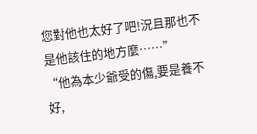您對他也太好了吧!況且那也不是他該住的地方麼……”
“他為本少爺受的傷,要是養不好,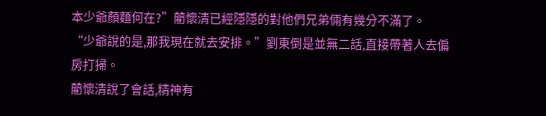本少爺顏麵何在?”藺懷清已經隱隱的對他們兄弟倆有幾分不滿了。
“少爺說的是,那我現在就去安排。”劉東倒是並無二話,直接帶著人去偏房打掃。
藺懷清說了會話,精神有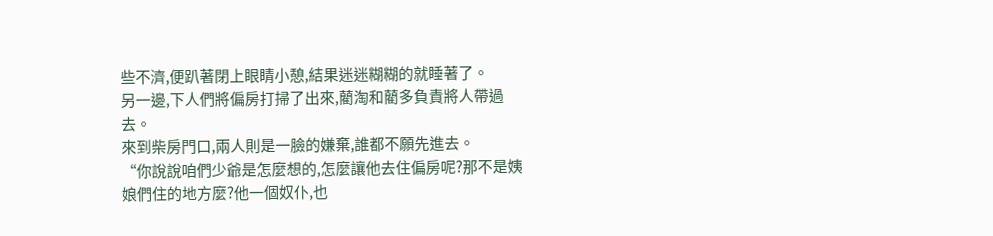些不濟,便趴著閉上眼睛小憩,結果迷迷糊糊的就睡著了。
另一邊,下人們將偏房打掃了出來,藺淘和藺多負責將人帶過去。
來到柴房門口,兩人則是一臉的嫌棄,誰都不願先進去。
“你說說咱們少爺是怎麼想的,怎麼讓他去住偏房呢?那不是姨娘們住的地方麼?他一個奴仆,也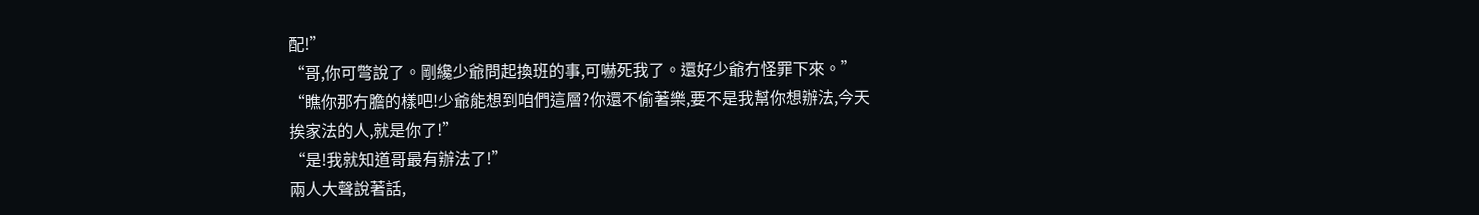配!”
“哥,你可彆說了。剛纔少爺問起換班的事,可嚇死我了。還好少爺冇怪罪下來。”
“瞧你那冇膽的樣吧!少爺能想到咱們這層?你還不偷著樂,要不是我幫你想辦法,今天挨家法的人,就是你了!”
“是!我就知道哥最有辦法了!”
兩人大聲說著話,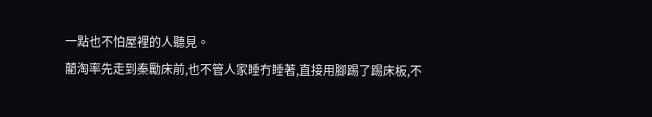一點也不怕屋裡的人聽見。
藺淘率先走到秦勵床前,也不管人家睡冇睡著,直接用腳踢了踢床板,不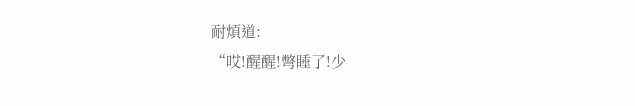耐煩道:
“哎!醒醒!彆睡了!少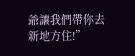爺讓我們帶你去新地方住!”